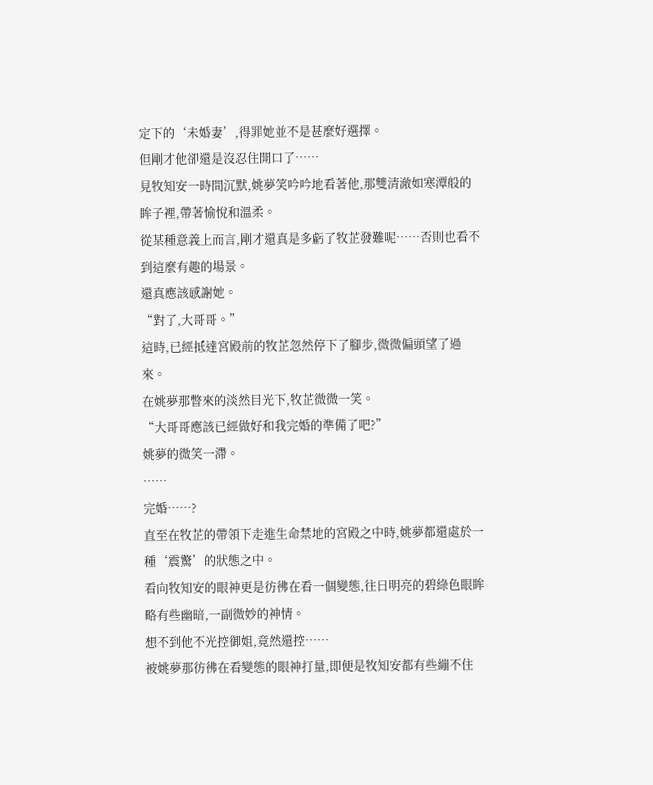定下的‘未婚妻’,得罪她並不是甚麼好選擇。
但剛才他卻還是沒忍住開口了……
見牧知安一時間沉默,姚夢笑吟吟地看著他,那雙清澈如寒潭般的眸子裡,帶著愉悅和溫柔。
從某種意義上而言,剛才還真是多虧了牧芷發難呢……否則也看不到這麼有趣的場景。
還真應該感謝她。
“對了,大哥哥。”
這時,已經抵達宮殿前的牧芷忽然停下了腳步,微微偏頭望了過來。
在姚夢那瞥來的淡然目光下,牧芷微微一笑。
“大哥哥應該已經做好和我完婚的準備了吧?”
姚夢的微笑一滯。
……
完婚……?
直至在牧芷的帶領下走進生命禁地的宮殿之中時,姚夢都還處於一種‘震驚’的狀態之中。
看向牧知安的眼神更是彷彿在看一個變態,往日明亮的碧綠色眼眸略有些幽暗,一副微妙的神情。
想不到他不光控御姐,竟然還控……
被姚夢那彷彿在看變態的眼神打量,即便是牧知安都有些繃不住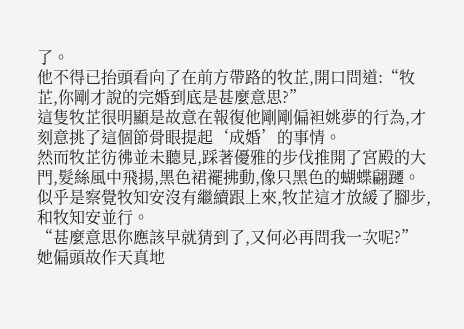了。
他不得已抬頭看向了在前方帶路的牧芷,開口問道:“牧芷,你剛才說的完婚到底是甚麼意思?”
這隻牧芷很明顯是故意在報復他剛剛偏袒姚夢的行為,才刻意挑了這個節骨眼提起‘成婚’的事情。
然而牧芷彷彿並未聽見,踩著優雅的步伐推開了宮殿的大門,髮絲風中飛揚,黑色裙襬拂動,像只黑色的蝴蝶翩躚。
似乎是察覺牧知安沒有繼續跟上來,牧芷這才放緩了腳步,和牧知安並行。
“甚麼意思你應該早就猜到了,又何必再問我一次呢?”
她偏頭故作天真地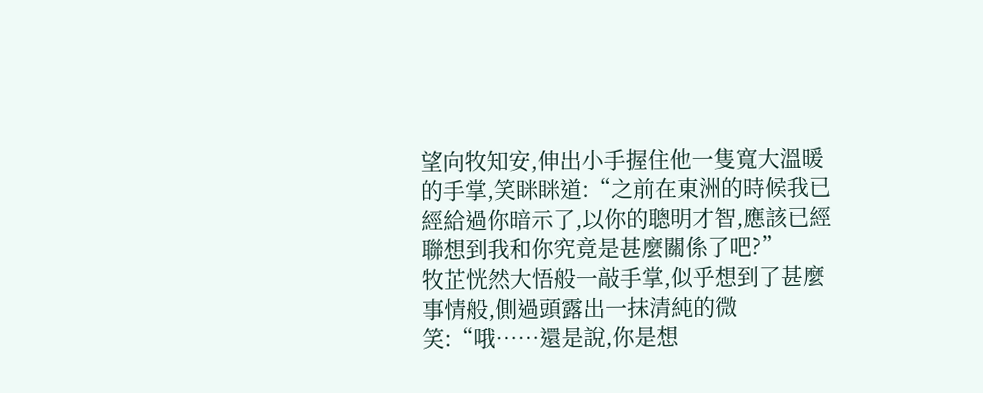望向牧知安,伸出小手握住他一隻寬大溫暖的手掌,笑眯眯道:“之前在東洲的時候我已經給過你暗示了,以你的聰明才智,應該已經聯想到我和你究竟是甚麼關係了吧?”
牧芷恍然大悟般一敲手掌,似乎想到了甚麼事情般,側過頭露出一抹清純的微笑:“哦……還是說,你是想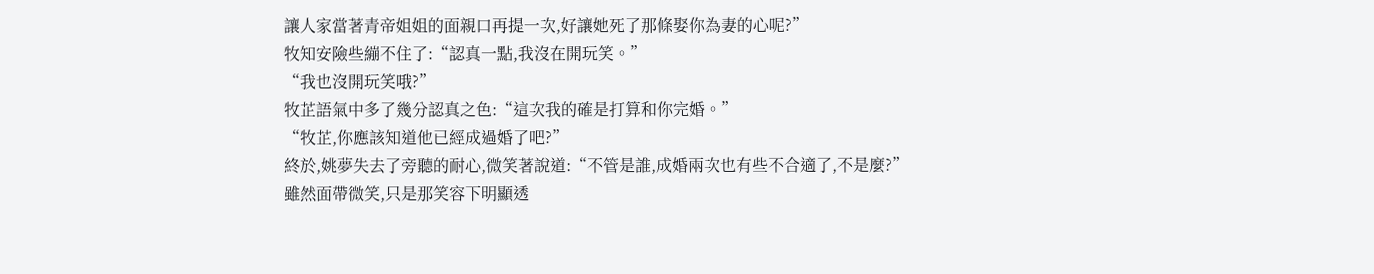讓人家當著青帝姐姐的面親口再提一次,好讓她死了那條娶你為妻的心呢?”
牧知安險些繃不住了:“認真一點,我沒在開玩笑。”
“我也沒開玩笑哦?”
牧芷語氣中多了幾分認真之色:“這次我的確是打算和你完婚。”
“牧芷,你應該知道他已經成過婚了吧?”
終於,姚夢失去了旁聽的耐心,微笑著說道:“不管是誰,成婚兩次也有些不合適了,不是麼?”
雖然面帶微笑,只是那笑容下明顯透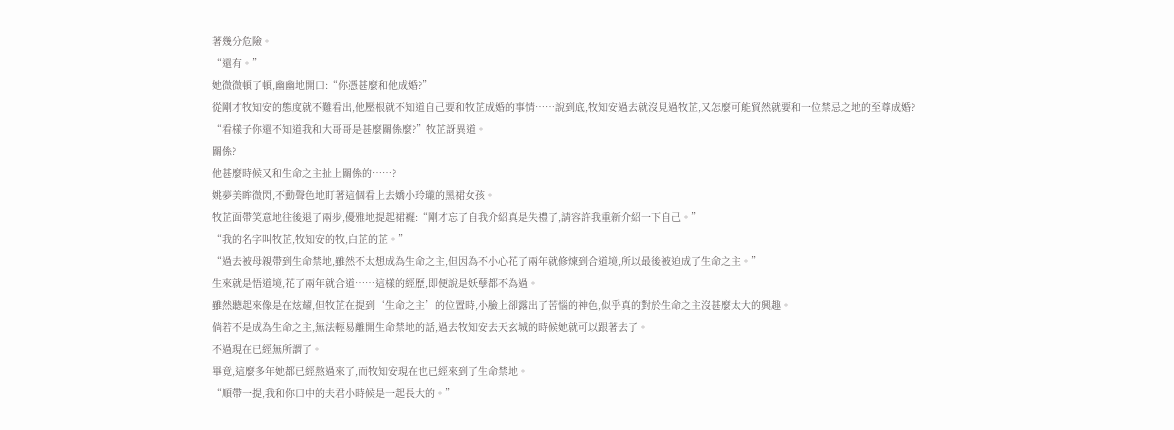著幾分危險。
“還有。”
她微微頓了頓,幽幽地開口:“你憑甚麼和他成婚?”
從剛才牧知安的態度就不難看出,他壓根就不知道自己要和牧芷成婚的事情……說到底,牧知安過去就沒見過牧芷,又怎麼可能貿然就要和一位禁忌之地的至尊成婚?
“看樣子你還不知道我和大哥哥是甚麼關係麼?”牧芷訝異道。
關係?
他甚麼時候又和生命之主扯上關係的……?
姚夢美眸微閃,不動聲色地盯著這個看上去嬌小玲瓏的黑裙女孩。
牧芷面帶笑意地往後退了兩步,優雅地提起裙襬:“剛才忘了自我介紹真是失禮了,請容許我重新介紹一下自己。”
“我的名字叫牧芷,牧知安的牧,白芷的芷。”
“過去被母親帶到生命禁地,雖然不太想成為生命之主,但因為不小心花了兩年就修煉到合道境,所以最後被迫成了生命之主。”
生來就是悟道境,花了兩年就合道……這樣的經歷,即便說是妖孽都不為過。
雖然聽起來像是在炫耀,但牧芷在提到‘生命之主’的位置時,小臉上卻露出了苦惱的神色,似乎真的對於生命之主沒甚麼太大的興趣。
倘若不是成為生命之主,無法輕易離開生命禁地的話,過去牧知安去天玄城的時候她就可以跟著去了。
不過現在已經無所謂了。
畢竟,這麼多年她都已經熬過來了,而牧知安現在也已經來到了生命禁地。
“順帶一提,我和你口中的夫君小時候是一起長大的。”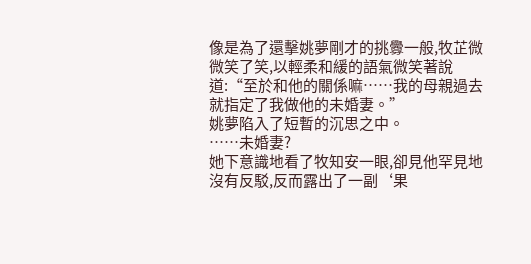像是為了還擊姚夢剛才的挑釁一般,牧芷微微笑了笑,以輕柔和緩的語氣微笑著說道:“至於和他的關係嘛……我的母親過去就指定了我做他的未婚妻。”
姚夢陷入了短暫的沉思之中。
……未婚妻?
她下意識地看了牧知安一眼,卻見他罕見地沒有反駁,反而露出了一副‘果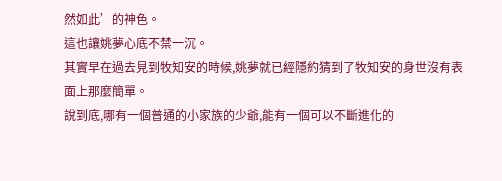然如此’的神色。
這也讓姚夢心底不禁一沉。
其實早在過去見到牧知安的時候,姚夢就已經隱約猜到了牧知安的身世沒有表面上那麼簡單。
說到底,哪有一個普通的小家族的少爺,能有一個可以不斷進化的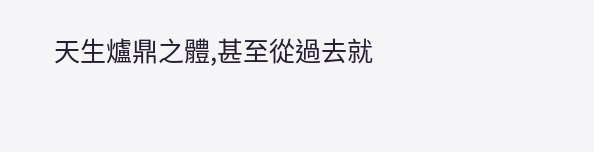天生爐鼎之體,甚至從過去就